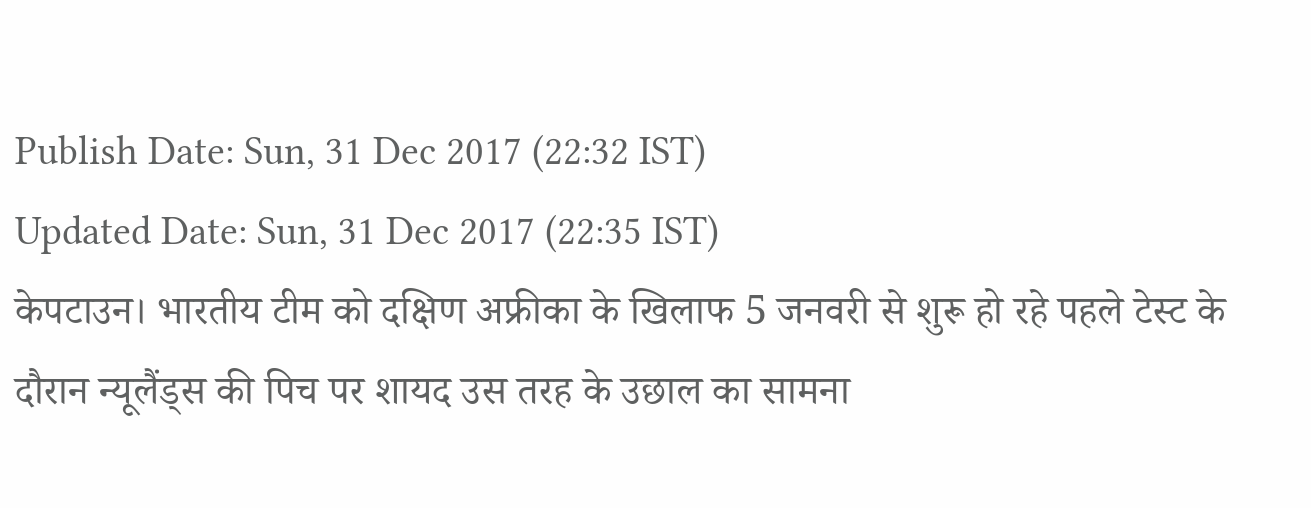Publish Date: Sun, 31 Dec 2017 (22:32 IST)
Updated Date: Sun, 31 Dec 2017 (22:35 IST)
केपटाउन। भारतीय टीम को दक्षिण अफ्रीका के खिलाफ 5 जनवरी से शुरू हो रहे पहले टेस्ट के दौरान न्यूलैंड्स की पिच पर शायद उस तरह के उछाल का सामना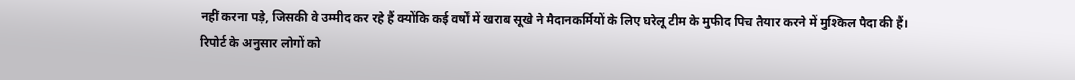नहीं करना पड़े, जिसकी वे उम्मीद कर रहे हैं क्योंकि कई वर्षों में खराब सूखे ने मैदानकर्मियों के लिए घरेलू टीम के मुफीद पिच तैयार करने में मुश्किल पैदा की हैं।
रिपोर्ट के अनुसार लोगों को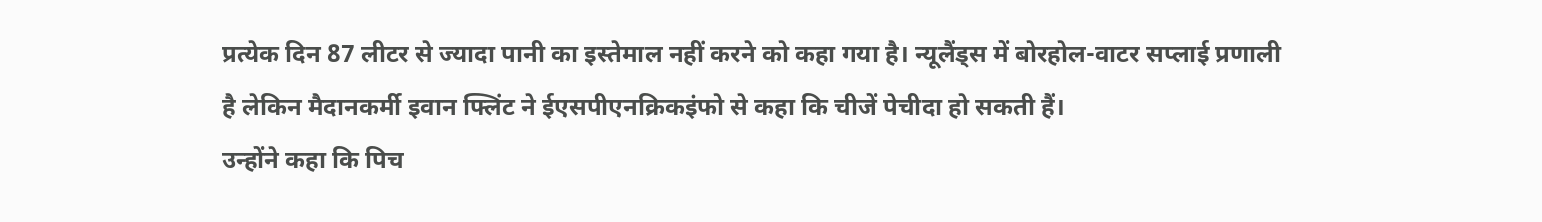प्रत्येक दिन 87 लीटर से ज्यादा पानी का इस्तेमाल नहीं करने को कहा गया है। न्यूलैंड्स में बोरहोल-वाटर सप्लाई प्रणाली है लेकिन मैदानकर्मी इवान फ्लिंट ने ईएसपीएनक्रिकइंफो से कहा कि चीजें पेचीदा हो सकती हैं।
उन्होंने कहा कि पिच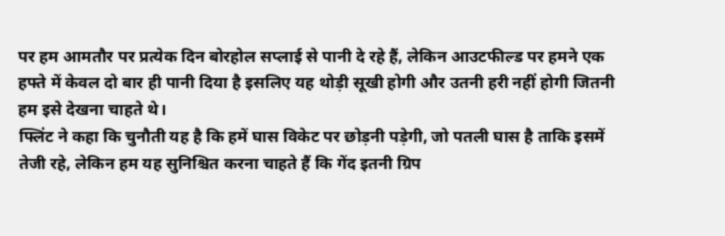पर हम आमतौर पर प्रत्येक दिन बोरहोल सप्लाई से पानी दे रहे हैं, लेकिन आउटफील्ड पर हमने एक हफ्ते में केवल दो बार ही पानी दिया है इसलिए यह थोड़ी सूखी होगी और उतनी हरी नहीं होगी जितनी हम इसे देखना चाहते थे।
फ्लिंट ने कहा कि चुनौती यह है कि हमें घास विकेट पर छोड़नी पड़ेगी, जो पतली घास है ताकि इसमें तेजी रहे, लेकिन हम यह सुनिश्चित करना चाहते हैं कि गेंद इतनी ग्रिप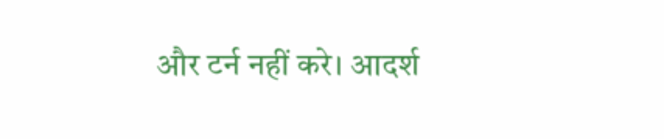और टर्न नहीं करे। आदर्श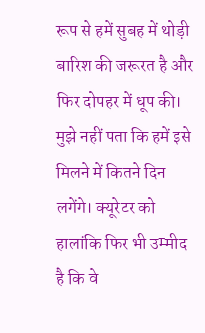रूप से हमें सुबह में थोड़ी बारिश की जरूरत है और फिर दोपहर में धूप की। मुझे नहीं पता कि हमें इसे मिलने में कितने दिन लगेंगे। क्यूरेटर को हालांकि फिर भी उम्मीद है कि वे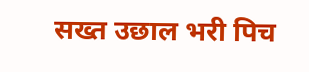सख्त उछाल भरी पिच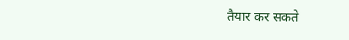तैयार कर सकते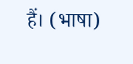हैं। (भाषा)